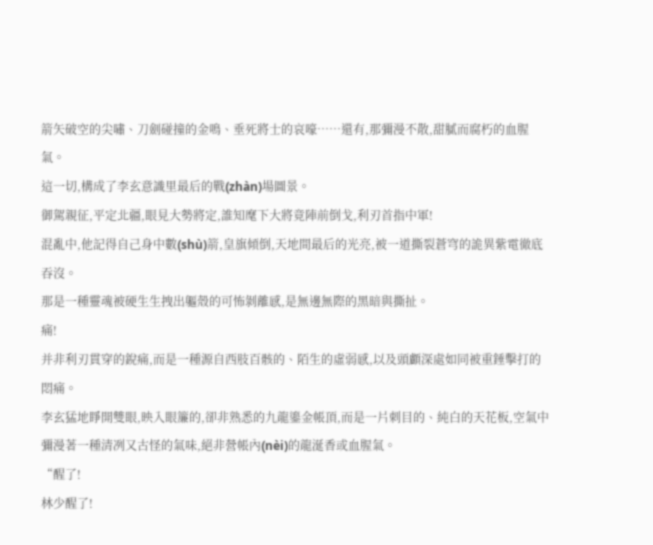箭矢破空的尖嘯、刀劍碰撞的金鳴、垂死將士的哀嚎……還有,那彌漫不散,甜膩而腐朽的血腥氣。
這一切,構成了李玄意識里最后的戰(zhàn)場圖景。
御駕親征,平定北疆,眼見大勢將定,誰知麾下大將竟陣前倒戈,利刃首指中軍!
混亂中,他記得自己身中數(shù)箭,皇旗傾倒,天地間最后的光亮,被一道撕裂蒼穹的詭異紫電徹底吞沒。
那是一種靈魂被硬生生拽出軀殼的可怖剝離感,是無邊無際的黑暗與撕扯。
痛!
并非利刃貫穿的銳痛,而是一種源自西肢百骸的、陌生的虛弱感,以及頭顱深處如同被重錘擊打的悶痛。
李玄猛地睜開雙眼,映入眼簾的,卻非熟悉的九龍鎏金帳頂,而是一片刺目的、純白的天花板,空氣中彌漫著一種清冽又古怪的氣味,絕非營帳內(nèi)的龍涎香或血腥氣。
“醒了!
林少醒了!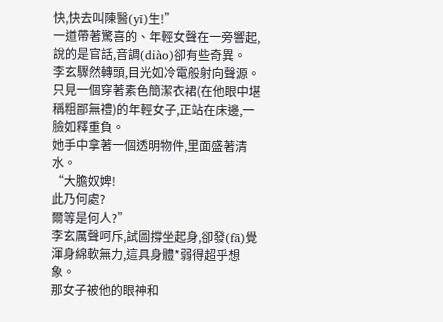快,快去叫陳醫(yī)生!”
一道帶著驚喜的、年輕女聲在一旁響起,說的是官話,音調(diào)卻有些奇異。
李玄驟然轉頭,目光如冷電般射向聲源。
只見一個穿著素色簡潔衣裙(在他眼中堪稱粗鄙無禮)的年輕女子,正站在床邊,一臉如釋重負。
她手中拿著一個透明物件,里面盛著清水。
“大膽奴婢!
此乃何處?
爾等是何人?”
李玄厲聲呵斥,試圖撐坐起身,卻發(fā)覺渾身綿軟無力,這具身體*弱得超乎想象。
那女子被他的眼神和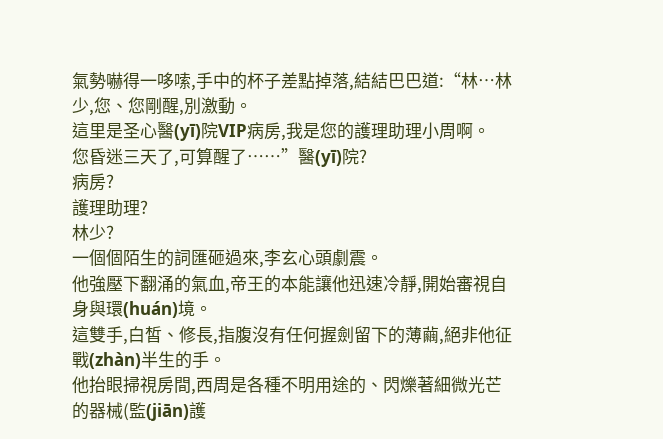氣勢嚇得一哆嗦,手中的杯子差點掉落,結結巴巴道:“林…林少,您、您剛醒,別激動。
這里是圣心醫(yī)院VIP病房,我是您的護理助理小周啊。
您昏迷三天了,可算醒了……”醫(yī)院?
病房?
護理助理?
林少?
一個個陌生的詞匯砸過來,李玄心頭劇震。
他強壓下翻涌的氣血,帝王的本能讓他迅速冷靜,開始審視自身與環(huán)境。
這雙手,白皙、修長,指腹沒有任何握劍留下的薄繭,絕非他征戰(zhàn)半生的手。
他抬眼掃視房間,西周是各種不明用途的、閃爍著細微光芒的器械(監(jiān)護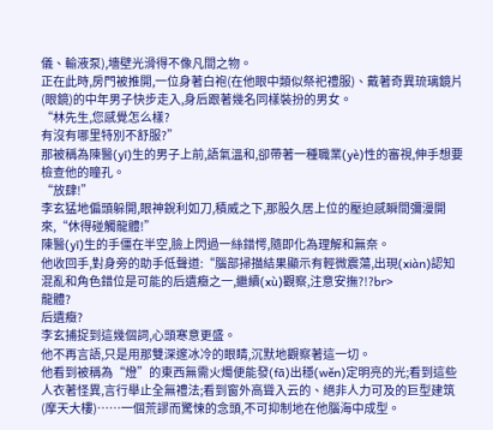儀、輸液泵),墻壁光滑得不像凡間之物。
正在此時,房門被推開,一位身著白袍(在他眼中類似祭祀禮服)、戴著奇異琉璃鏡片(眼鏡)的中年男子快步走入,身后跟著幾名同樣裝扮的男女。
“林先生,您感覺怎么樣?
有沒有哪里特別不舒服?”
那被稱為陳醫(yī)生的男子上前,語氣溫和,卻帶著一種職業(yè)性的審視,伸手想要檢查他的瞳孔。
“放肆!”
李玄猛地偏頭躲開,眼神銳利如刀,積威之下,那股久居上位的壓迫感瞬間彌漫開來,“休得碰觸龍體!”
陳醫(yī)生的手僵在半空,臉上閃過一絲錯愕,隨即化為理解和無奈。
他收回手,對身旁的助手低聲道:“腦部掃描結果顯示有輕微震蕩,出現(xiàn)認知混亂和角色錯位是可能的后遺癥之一,繼續(xù)觀察,注意安撫?!?br>
龍體?
后遺癥?
李玄捕捉到這幾個詞,心頭寒意更盛。
他不再言語,只是用那雙深邃冰冷的眼睛,沉默地觀察著這一切。
他看到被稱為“燈”的東西無需火燭便能發(fā)出穩(wěn)定明亮的光;看到這些人衣著怪異,言行舉止全無禮法;看到窗外高聳入云的、絕非人力可及的巨型建筑(摩天大樓)……一個荒謬而驚悚的念頭,不可抑制地在他腦海中成型。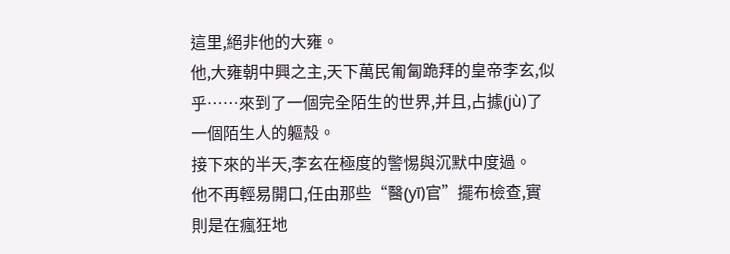這里,絕非他的大雍。
他,大雍朝中興之主,天下萬民匍匐跪拜的皇帝李玄,似乎……來到了一個完全陌生的世界,并且,占據(jù)了一個陌生人的軀殼。
接下來的半天,李玄在極度的警惕與沉默中度過。
他不再輕易開口,任由那些“醫(yī)官”擺布檢查,實則是在瘋狂地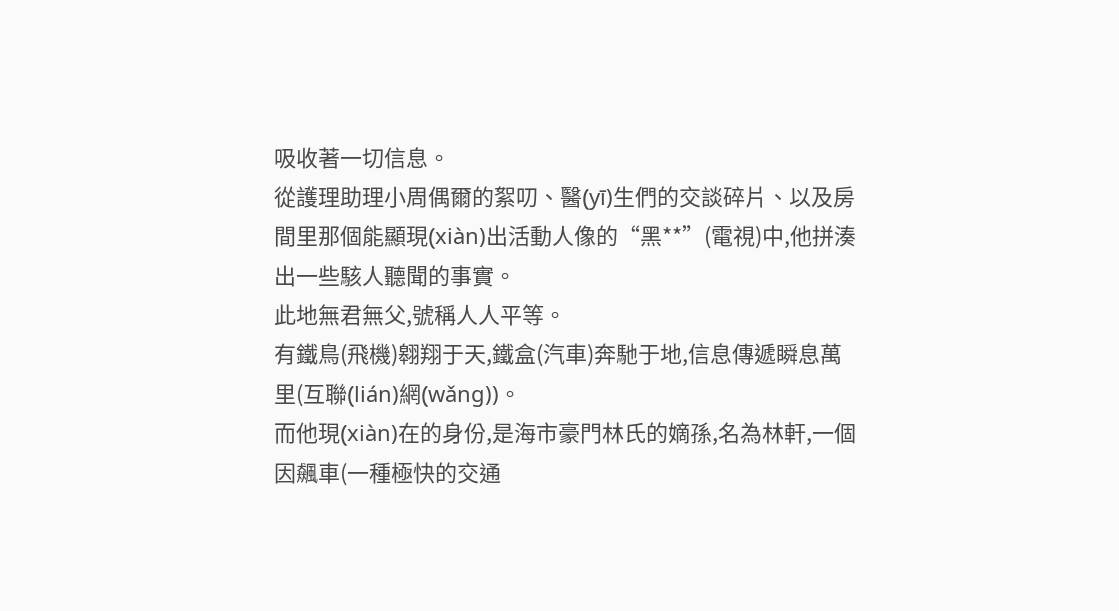吸收著一切信息。
從護理助理小周偶爾的絮叨、醫(yī)生們的交談碎片、以及房間里那個能顯現(xiàn)出活動人像的“黑**”(電視)中,他拼湊出一些駭人聽聞的事實。
此地無君無父,號稱人人平等。
有鐵鳥(飛機)翱翔于天,鐵盒(汽車)奔馳于地,信息傳遞瞬息萬里(互聯(lián)網(wǎng))。
而他現(xiàn)在的身份,是海市豪門林氏的嫡孫,名為林軒,一個因飆車(一種極快的交通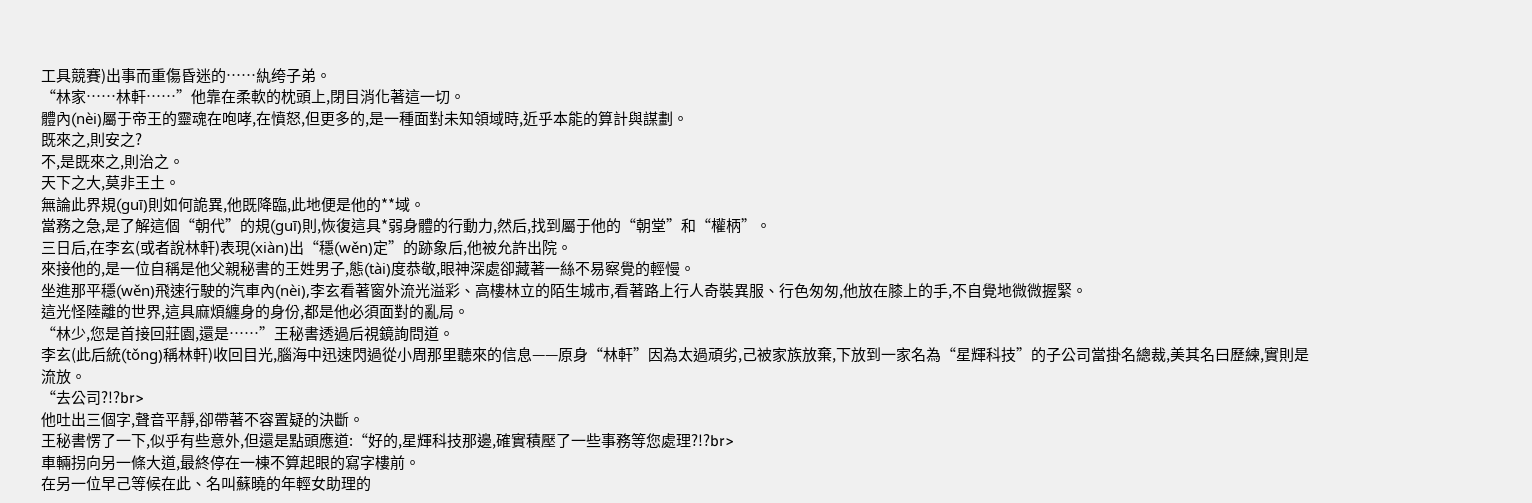工具競賽)出事而重傷昏迷的……紈绔子弟。
“林家……林軒……”他靠在柔軟的枕頭上,閉目消化著這一切。
體內(nèi)屬于帝王的靈魂在咆哮,在憤怒,但更多的,是一種面對未知領域時,近乎本能的算計與謀劃。
既來之,則安之?
不,是既來之,則治之。
天下之大,莫非王土。
無論此界規(guī)則如何詭異,他既降臨,此地便是他的**域。
當務之急,是了解這個“朝代”的規(guī)則,恢復這具*弱身體的行動力,然后,找到屬于他的“朝堂”和“權柄”。
三日后,在李玄(或者說林軒)表現(xiàn)出“穩(wěn)定”的跡象后,他被允許出院。
來接他的,是一位自稱是他父親秘書的王姓男子,態(tài)度恭敬,眼神深處卻藏著一絲不易察覺的輕慢。
坐進那平穩(wěn)飛速行駛的汽車內(nèi),李玄看著窗外流光溢彩、高樓林立的陌生城市,看著路上行人奇裝異服、行色匆匆,他放在膝上的手,不自覺地微微握緊。
這光怪陸離的世界,這具麻煩纏身的身份,都是他必須面對的亂局。
“林少,您是首接回莊園,還是……”王秘書透過后視鏡詢問道。
李玄(此后統(tǒng)稱林軒)收回目光,腦海中迅速閃過從小周那里聽來的信息——原身“林軒”因為太過頑劣,己被家族放棄,下放到一家名為“星輝科技”的子公司當掛名總裁,美其名曰歷練,實則是流放。
“去公司?!?br>
他吐出三個字,聲音平靜,卻帶著不容置疑的決斷。
王秘書愣了一下,似乎有些意外,但還是點頭應道:“好的,星輝科技那邊,確實積壓了一些事務等您處理?!?br>
車輛拐向另一條大道,最終停在一棟不算起眼的寫字樓前。
在另一位早己等候在此、名叫蘇曉的年輕女助理的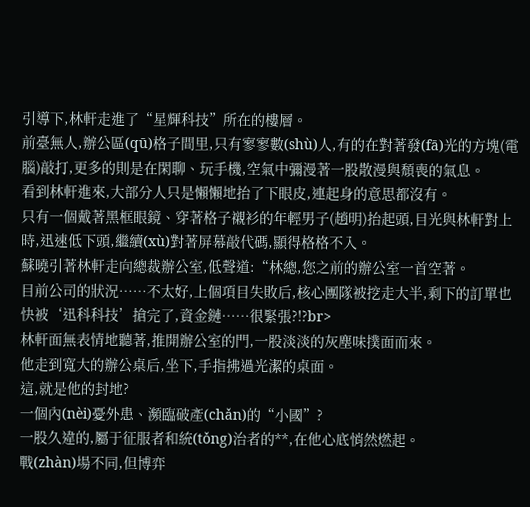引導下,林軒走進了“星輝科技”所在的樓層。
前臺無人,辦公區(qū)格子間里,只有寥寥數(shù)人,有的在對著發(fā)光的方塊(電腦)敲打,更多的則是在閑聊、玩手機,空氣中彌漫著一股散漫與頹喪的氣息。
看到林軒進來,大部分人只是懶懶地抬了下眼皮,連起身的意思都沒有。
只有一個戴著黑框眼鏡、穿著格子襯衫的年輕男子(趙明)抬起頭,目光與林軒對上時,迅速低下頭,繼續(xù)對著屏幕敲代碼,顯得格格不入。
蘇曉引著林軒走向總裁辦公室,低聲道:“林總,您之前的辦公室一首空著。
目前公司的狀況……不太好,上個項目失敗后,核心團隊被挖走大半,剩下的訂單也快被‘迅科科技’搶完了,資金鏈……很緊張?!?br>
林軒面無表情地聽著,推開辦公室的門,一股淡淡的灰塵味撲面而來。
他走到寬大的辦公桌后,坐下,手指拂過光潔的桌面。
這,就是他的封地?
一個內(nèi)憂外患、瀕臨破產(chǎn)的“小國”?
一股久違的,屬于征服者和統(tǒng)治者的**,在他心底悄然燃起。
戰(zhàn)場不同,但博弈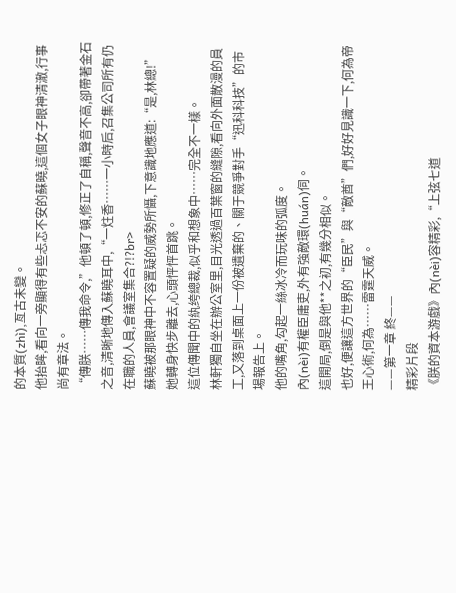的本質(zhì),亙古未變。
他抬眸,看向一旁顯得有些忐忑不安的蘇曉,這個女子眼神清澈,行事尚有章法。
“傳朕……傳我命令,”他頓了頓,修正了自稱,聲音不高,卻帶著金石之音,清晰地傳入蘇曉耳中,“一炷香……一小時后,召集公司所有仍在職的人員,會議室集合?!?br>
蘇曉被那眼神中不容置疑的威勢所懾,下意識地應道:“是,林總!”
她轉身快步離去,心頭怦怦首跳。
這位傳聞中的紈绔總裁,似乎和想象中……完全不一樣。
林軒獨自坐在辦公室里,目光透過百葉窗的縫隙,看向外面散漫的員工,又落到桌面上一份被遺棄的、關于競爭對手“迅科科技”的市場報告上。
他的嘴角,勾起一絲冰冷而玩味的弧度。
內(nèi)有權臣庸吏,外有強敵環(huán)伺。
這開局,倒是與他**之初,有幾分相似。
也好,便讓這方世界的“臣民”與“敵酋”們,好好見識一下,何為帝王心術,何為……雷霆天威。
——第一章 終——
精彩片段
《朕的資本游戲》內(nèi)容精彩,“上弦七道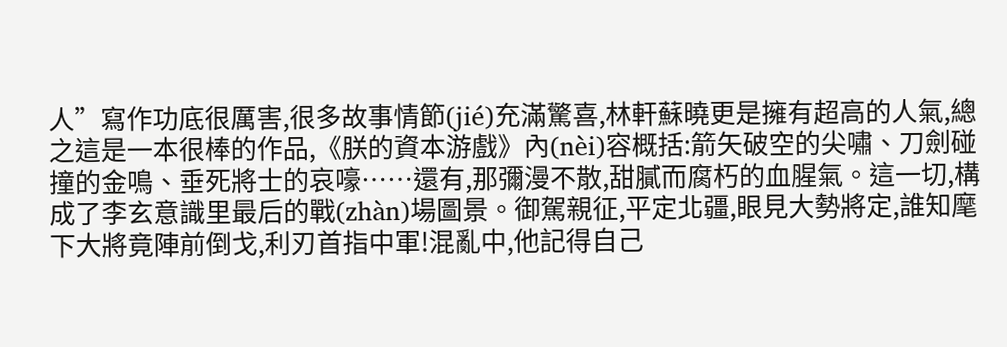人”寫作功底很厲害,很多故事情節(jié)充滿驚喜,林軒蘇曉更是擁有超高的人氣,總之這是一本很棒的作品,《朕的資本游戲》內(nèi)容概括:箭矢破空的尖嘯、刀劍碰撞的金鳴、垂死將士的哀嚎……還有,那彌漫不散,甜膩而腐朽的血腥氣。這一切,構成了李玄意識里最后的戰(zhàn)場圖景。御駕親征,平定北疆,眼見大勢將定,誰知麾下大將竟陣前倒戈,利刃首指中軍!混亂中,他記得自己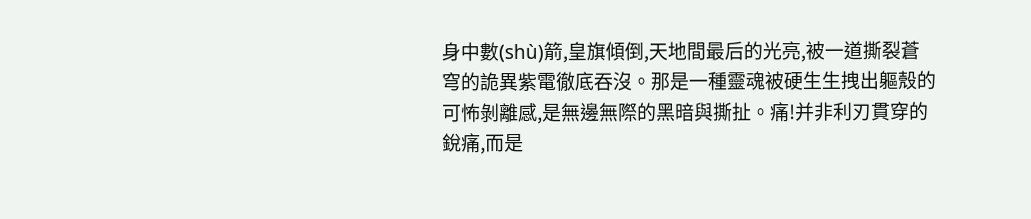身中數(shù)箭,皇旗傾倒,天地間最后的光亮,被一道撕裂蒼穹的詭異紫電徹底吞沒。那是一種靈魂被硬生生拽出軀殼的可怖剝離感,是無邊無際的黑暗與撕扯。痛!并非利刃貫穿的銳痛,而是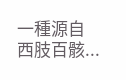一種源自西肢百骸...